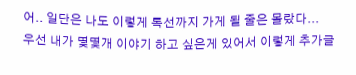어.. 일단은 나도 이렇게 톡선까지 가게 될 줄은 몰랐다...
우선 내가 몇몇개 이야기 하고 싶은게 있어서 이렇게 추가글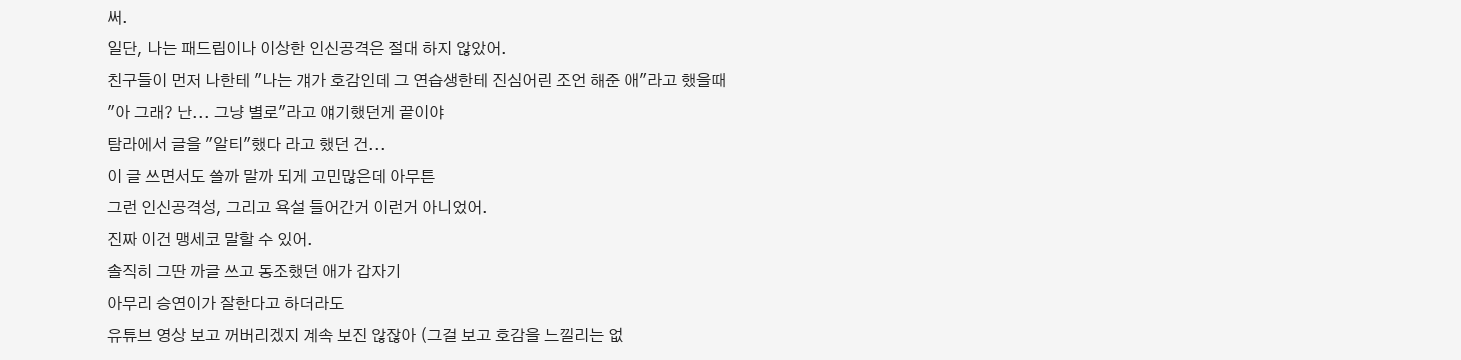써.
일단, 나는 패드립이나 이상한 인신공격은 절대 하지 않았어.
친구들이 먼저 나한테 "나는 걔가 호감인데 그 연습생한테 진심어린 조언 해준 애"라고 했을때
"아 그래? 난... 그냥 별로"라고 얘기했던게 끝이야
탐라에서 글을 "알티"했다 라고 했던 건...
이 글 쓰면서도 쓸까 말까 되게 고민많은데 아무튼
그런 인신공격성, 그리고 욕설 들어간거 이런거 아니었어.
진짜 이건 맹세코 말할 수 있어.
솔직히 그딴 까글 쓰고 동조했던 애가 갑자기
아무리 승연이가 잘한다고 하더라도
유튜브 영상 보고 꺼버리겠지 계속 보진 않잖아 (그걸 보고 호감을 느낄리는 없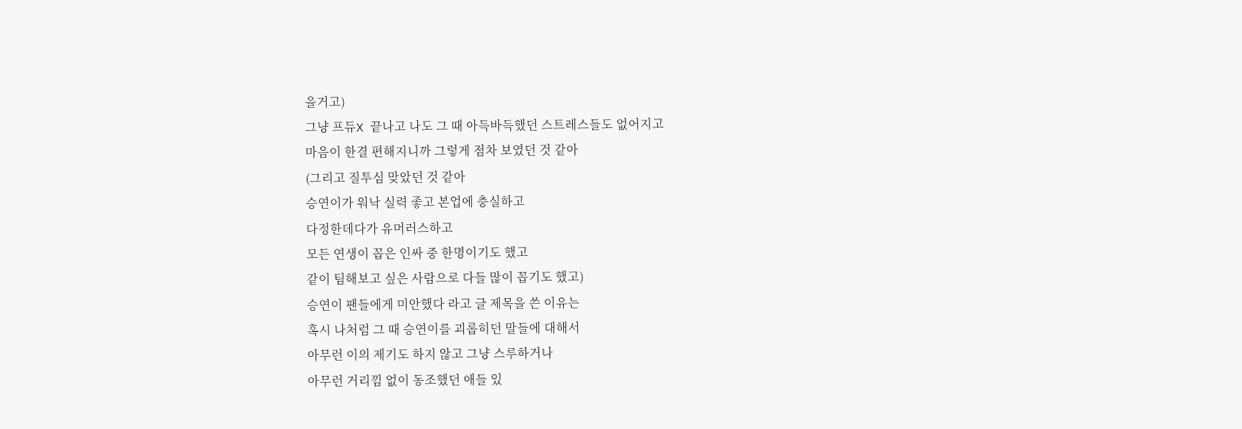을거고)
그냥 프듀X 끝나고 나도 그 때 아득바득했던 스트레스들도 없어지고
마음이 한결 편해지니까 그렇게 점차 보였던 것 같아
(그리고 질투심 맞았던 것 같아
승연이가 워낙 실력 좋고 본업에 충실하고
다정한데다가 유머러스하고
모든 연생이 꼽은 인싸 중 한명이기도 했고
같이 팀해보고 싶은 사람으로 다들 많이 꼽기도 했고)
승연이 팬들에게 미안했다 라고 글 제목을 쓴 이유는
혹시 나처럼 그 때 승연이를 괴롭히던 말들에 대해서
아무런 이의 제기도 하지 않고 그냥 스루하거나
아무런 거리낌 없이 동조했던 애들 있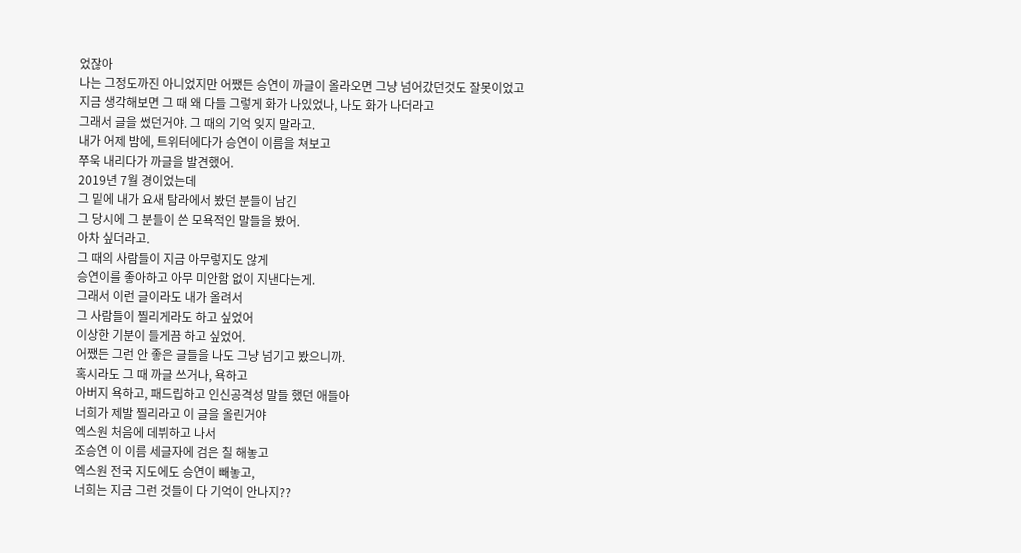었잖아
나는 그정도까진 아니었지만 어쨌든 승연이 까글이 올라오면 그냥 넘어갔던것도 잘못이었고
지금 생각해보면 그 때 왜 다들 그렇게 화가 나있었나, 나도 화가 나더라고
그래서 글을 썼던거야. 그 때의 기억 잊지 말라고.
내가 어제 밤에, 트위터에다가 승연이 이름을 쳐보고
쭈욱 내리다가 까글을 발견했어.
2019년 7월 경이었는데
그 밑에 내가 요새 탐라에서 봤던 분들이 남긴
그 당시에 그 분들이 쓴 모욕적인 말들을 봤어.
아차 싶더라고.
그 때의 사람들이 지금 아무렇지도 않게
승연이를 좋아하고 아무 미안함 없이 지낸다는게.
그래서 이런 글이라도 내가 올려서
그 사람들이 찔리게라도 하고 싶었어
이상한 기분이 들게끔 하고 싶었어.
어쨌든 그런 안 좋은 글들을 나도 그냥 넘기고 봤으니까.
혹시라도 그 때 까글 쓰거나, 욕하고
아버지 욕하고, 패드립하고 인신공격성 말들 했던 애들아
너희가 제발 찔리라고 이 글을 올린거야
엑스원 처음에 데뷔하고 나서
조승연 이 이름 세글자에 검은 칠 해놓고
엑스원 전국 지도에도 승연이 빼놓고,
너희는 지금 그런 것들이 다 기억이 안나지??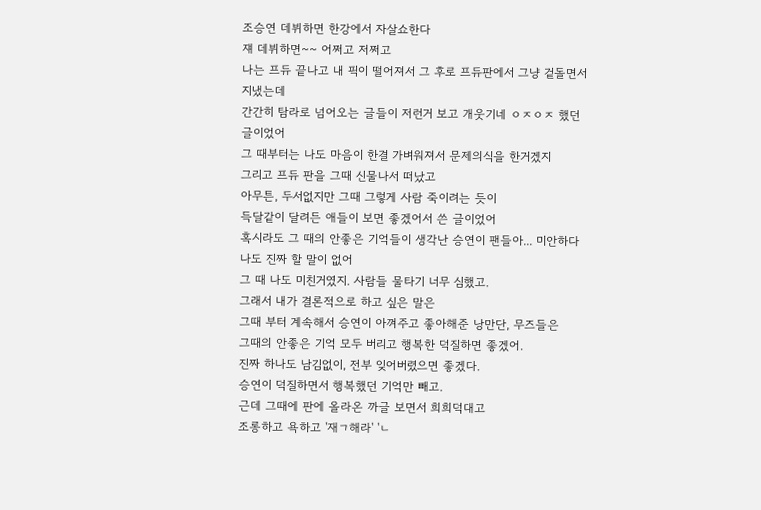조승연 데뷔하면 한강에서 자살쇼한다
쟤 데뷔하면~~ 어쩌고 저쩌고
나는 프듀 끝나고 내 픽이 떨어져서 그 후로 프듀판에서 그냥 겉돌면서 지냈는데
간간히 탐라로 넘어오는 글들이 저런거 보고 개웃기네 ㅇㅈㅇㅈ 했던 글이었어
그 때부터는 나도 마음이 한결 가벼워져서 문제의식을 한거겠지
그리고 프듀 판을 그때 신물나서 떠났고
아무튼, 두서없지만 그때 그렇게 사람 죽이려는 듯이
득달같이 달려든 애들이 보면 좋겠어서 쓴 글이었어
혹시라도 그 때의 안좋은 기억들이 생각난 승연이 팬들아... 미안하다
나도 진짜 할 말이 없어
그 때 나도 미친거였지. 사람들 물타기 너무 심했고.
그래서 내가 결론적으로 하고 싶은 말은
그때 부터 계속해서 승연이 아껴주고 좋아해준 낭만단, 무즈들은
그때의 안좋은 기억 모두 버리고 행복한 덕질하면 좋겠어.
진짜 하나도 남김없이, 전부 잊어버렸으면 좋겠다.
승연이 덕질하면서 행복했던 기억만 빼고.
근데 그때에 판에 올라온 까글 보면서 희희덕대고
조롱하고 욕하고 '재ㄱ해라' 'ㄴ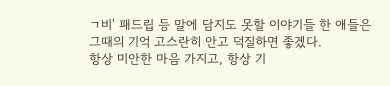ㄱ비' 패드립 등 말에 담지도 못할 이야기들 한 애들은
그때의 기억 고스란히 안고 덕질하면 좋겠다.
항상 미안한 마음 가지고, 항상 기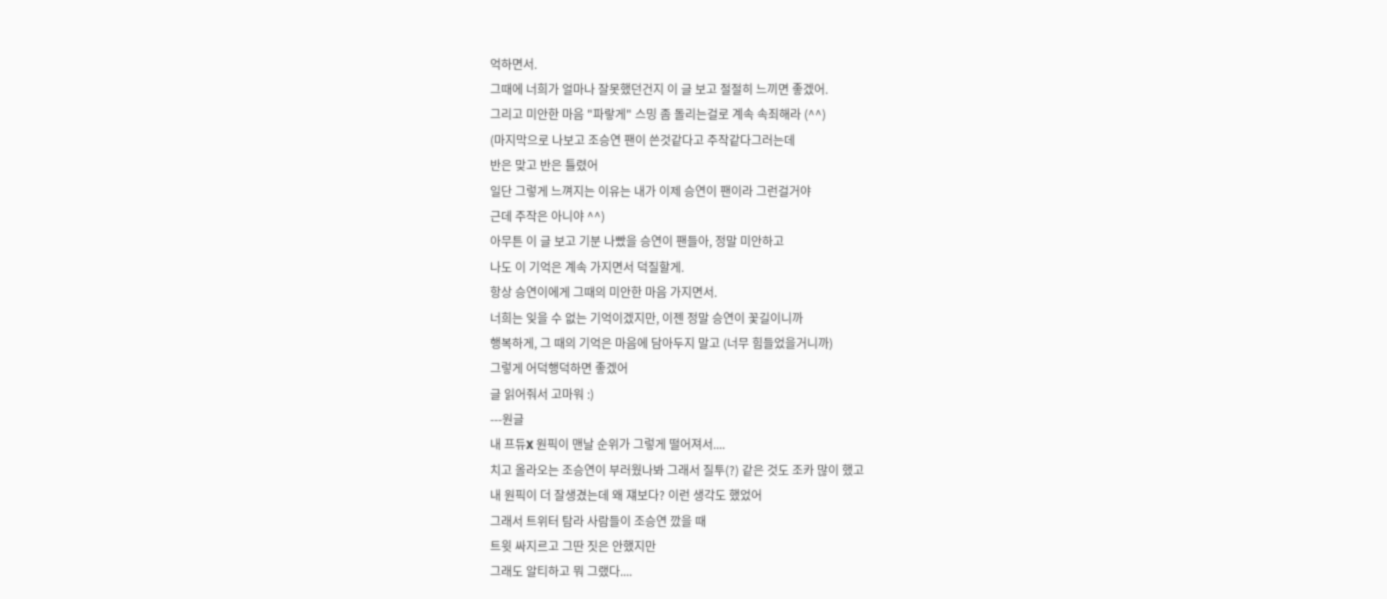억하면서.
그때에 너희가 얼마나 잘못했던건지 이 글 보고 절절히 느끼면 좋겠어.
그리고 미안한 마음 "파랗게" 스밍 좀 돌리는걸로 계속 속죄해라 (^^)
(마지막으로 나보고 조승연 팬이 쓴것같다고 주작같다그러는데
반은 맞고 반은 틀렸어
일단 그렇게 느껴지는 이유는 내가 이제 승연이 팬이라 그런걸거야
근데 주작은 아니야 ^^)
아무튼 이 글 보고 기분 나빴을 승연이 팬들아, 정말 미안하고
나도 이 기억은 계속 가지면서 덕질할게.
항상 승연이에게 그때의 미안한 마음 가지면서.
너희는 잊을 수 없는 기억이겠지만, 이젠 정말 승연이 꽃길이니까
행복하게, 그 때의 기억은 마음에 담아두지 말고 (너무 힘들었을거니까)
그렇게 어덕행덕하면 좋겠어
글 읽어줘서 고마워 :)
---원글
내 프듀X 원픽이 맨날 순위가 그렇게 떨어져서....
치고 올라오는 조승연이 부러웠나봐 그래서 질투(?) 같은 것도 조카 많이 했고
내 원픽이 더 잘생겼는데 왜 쟤보다? 이런 생각도 했었어
그래서 트위터 탐라 사람들이 조승연 깠을 때
트윗 싸지르고 그딴 짓은 안했지만
그래도 알티하고 뭐 그랬다....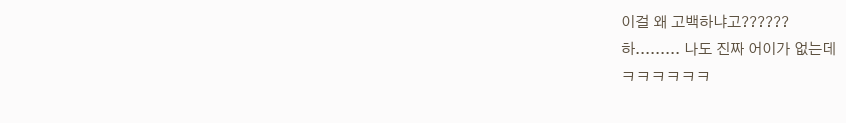이걸 왜 고백하냐고??????
하......... 나도 진짜 어이가 없는데
ㅋㅋㅋㅋㅋㅋ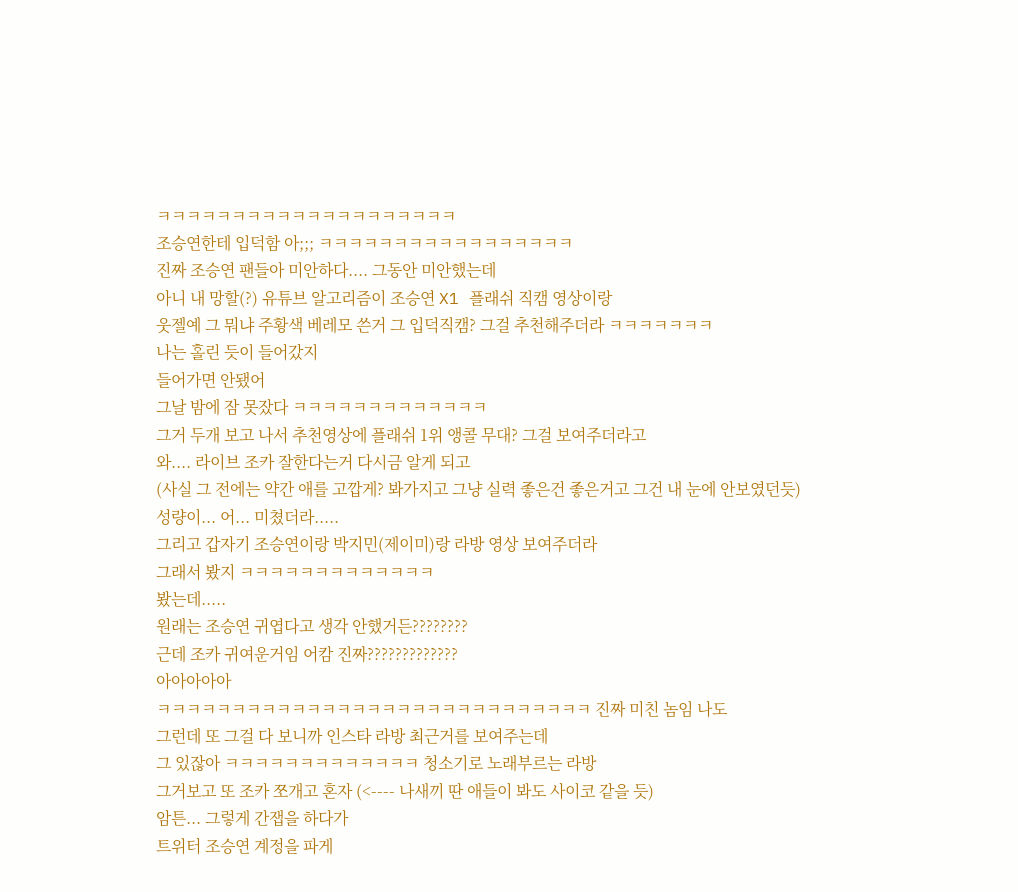ㅋㅋㅋㅋㅋㅋㅋㅋㅋㅋㅋㅋㅋㅋㅋㅋㅋㅋㅋㅋ
조승연한테 입덕함 아;;; ㅋㅋㅋㅋㅋㅋㅋㅋㅋㅋㅋㅋㅋㅋㅋㅋㅋ
진짜 조승연 팬들아 미안하다.... 그동안 미안했는데
아니 내 망할(?) 유튜브 알고리즘이 조승연 X1 플래쉬 직캠 영상이랑
웃젤예 그 뭐냐 주황색 베레모 쓴거 그 입덕직캠? 그걸 추천해주더라 ㅋㅋㅋㅋㅋㅋㅋ
나는 홀린 듯이 들어갔지
들어가면 안됐어
그날 밤에 잠 못잤다 ㅋㅋㅋㅋㅋㅋㅋㅋㅋㅋㅋㅋㅋ
그거 두개 보고 나서 추천영상에 플래쉬 1위 앵콜 무대? 그걸 보여주더라고
와.... 라이브 조카 잘한다는거 다시금 알게 되고
(사실 그 전에는 약간 애를 고깝게? 봐가지고 그냥 실력 좋은건 좋은거고 그건 내 눈에 안보였던듯)
성량이... 어... 미쳤더라.....
그리고 갑자기 조승연이랑 박지민(제이미)랑 라방 영상 보여주더라
그래서 봤지 ㅋㅋㅋㅋㅋㅋㅋㅋㅋㅋㅋㅋㅋ
봤는데.....
원래는 조승연 귀엽다고 생각 안했거든????????
근데 조카 귀여운거임 어캄 진짜?????????????
아아아아아
ㅋㅋㅋㅋㅋㅋㅋㅋㅋㅋㅋㅋㅋㅋㅋㅋㅋㅋㅋㅋㅋㅋㅋㅋㅋㅋㅋㅋㅋ 진짜 미친 놈임 나도
그런데 또 그걸 다 보니까 인스타 라방 최근거를 보여주는데
그 있잖아 ㅋㅋㅋㅋㅋㅋㅋㅋㅋㅋㅋㅋㅋ 청소기로 노래부르는 라방
그거보고 또 조카 쪼개고 혼자 (<---- 나새끼 딴 애들이 봐도 사이코 같을 듯)
암튼... 그렇게 간잽을 하다가
트위터 조승연 계정을 파게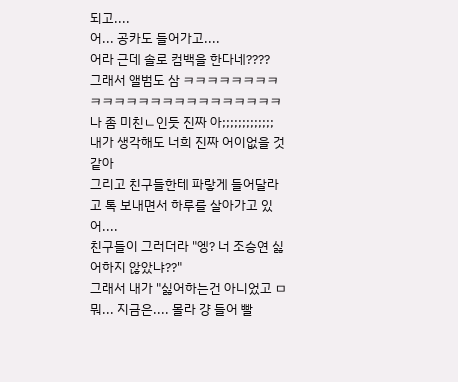되고....
어... 공카도 들어가고....
어라 근데 솔로 컴백을 한다네????
그래서 앨범도 삼 ㅋㅋㅋㅋㅋㅋㅋㅋㅋㅋㅋㅋㅋㅋㅋㅋㅋㅋㅋㅋㅋㅋㅋㅋ
나 좀 미친ㄴ인듯 진짜 아;;;;;;;;;;;;; 내가 생각해도 너희 진짜 어이없을 것 같아
그리고 친구들한테 파랗게 들어달라고 톡 보내면서 하루를 살아가고 있어....
친구들이 그러더라 "엥? 너 조승연 싫어하지 않았냐??"
그래서 내가 "싫어하는건 아니었고 ㅁ뭐... 지금은.... 몰라 걍 들어 빨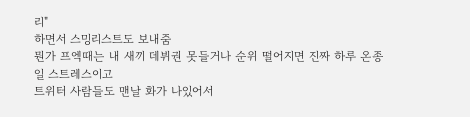리"
하면서 스밍리스트도 보내줌
뭔가 프엑때는 내 새끼 데뷔권 못들거나 순위 떨어지면 진짜 하루 온종일 스트레스이고
트위터 사람들도 맨날 화가 나있어서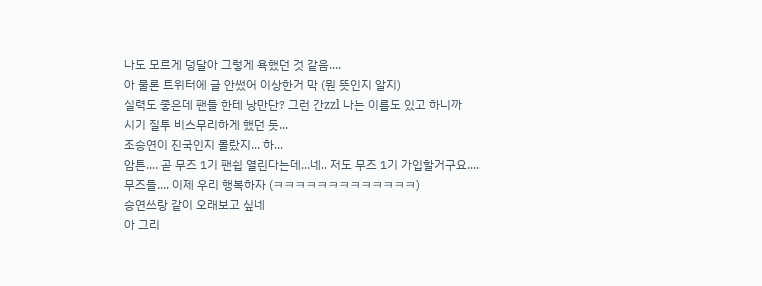나도 모르게 덩달아 그렇게 욕했던 것 같음....
아 물론 트위터에 글 안썼어 이상한거 막 (뭔 뜻인지 알지)
실력도 좋은데 팬들 한테 낭만단? 그런 간zzl 나는 이름도 있고 하니까
시기 질투 비스무리하게 했던 듯...
조승연이 진국인지 몰랐지... 하...
암튼.... 곧 무즈 1기 팬쉽 열린다는데...네.. 저도 무즈 1기 가입할거구요....
무즈들.... 이제 우리 행복하자 (ㅋㅋㅋㅋㅋㅋㅋㅋㅋㅋㅋㅋㅋ)
승연쓰랑 같이 오래보고 싶네
아 그리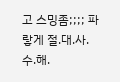고 스밍좀;;;; 파랗게 절.대.사.수.해.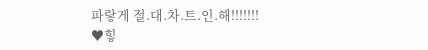파랗게 절.대.차.트.인.해!!!!!!!
♥힣